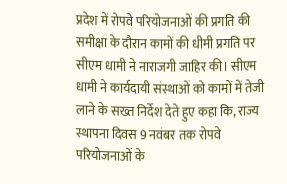प्रदेश में रोपवे परियोजनाओं की प्रगति की समीक्षा के दौरान कामों की धीमी प्रगति पर सीएम धामी ने नाराजगी जाहिर की। सीएम धामी ने कार्यदायी संस्थाओं को कामों में तेजी लाने के सख्त निर्देश देते हुए कहा कि, राज्य स्थापना दिवस 9 नवंबर तक रोपवे परियोजनाओं के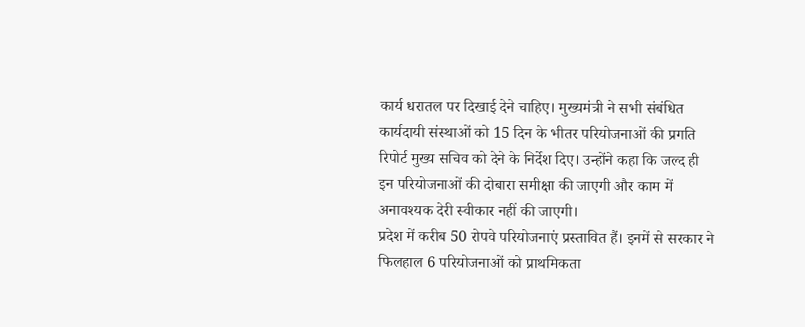कार्य धरातल पर दिखाई देने चाहिए। मुख्यमंत्री ने सभी संबंधित कार्यदायी संस्थाओं को 15 दिन के भीतर परियोजनाओं की प्रगति रिपोर्ट मुख्य सचिव को देने के निर्देश दिए। उन्होंने कहा कि जल्द ही इन परियोजनाओं की दोबारा समीक्षा की जाएगी और काम में अनावश्यक देरी स्वीकार नहीं की जाएगी।
प्रदेश में करीब 50 रोपवे परियोजनाएं प्रस्तावित हैं। इनमें से सरकार ने फिलहाल 6 परियोजनाओं को प्राथमिकता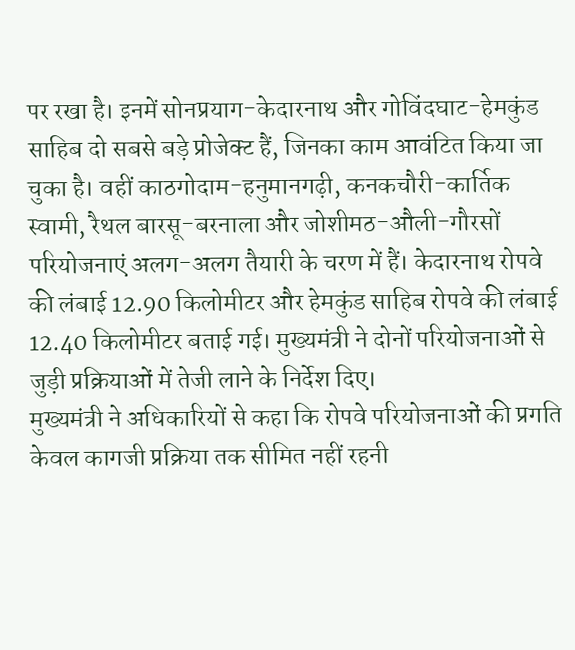पर रखा है। इनमें सोनप्रयाग-केदारनाथ और गोविंदघाट-हेमकुंड साहिब दो सबसे बड़े प्रोजेक्ट हैं, जिनका काम आवंटित किया जा चुका है। वहीं काठगोदाम-हनुमानगढ़ी, कनकचौरी-कार्तिक स्वामी, रैथल बारसू-बरनाला और जोशीमठ-औली-गौरसों परियोजनाएं अलग-अलग तैयारी के चरण में हैं। केदारनाथ रोपवे की लंबाई 12.90 किलोमीटर और हेमकुंड साहिब रोपवे की लंबाई 12.40 किलोमीटर बताई गई। मुख्यमंत्री ने दोनों परियोजनाओं से जुड़ी प्रक्रियाओं में तेजी लाने के निर्देश दिए।
मुख्यमंत्री ने अधिकारियों से कहा कि रोपवे परियोजनाओं की प्रगति केवल कागजी प्रक्रिया तक सीमित नहीं रहनी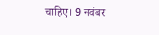चाहिए। 9 नवंबर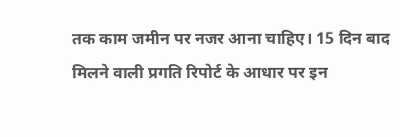तक काम जमीन पर नजर आना चाहिए। 15 दिन बाद मिलने वाली प्रगति रिपोर्ट के आधार पर इन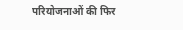परियोजनाओं की फिर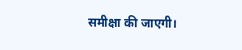समीक्षा की जाएगी।